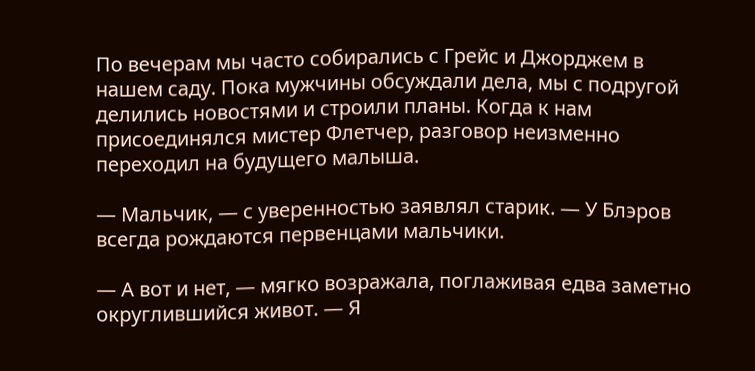По вечерам мы часто собирались с Грейс и Джорджем в нашем саду. Пока мужчины обсуждали дела, мы с подругой делились новостями и строили планы. Когда к нам присоединялся мистер Флетчер, разговор неизменно переходил на будущего малыша.

— Мальчик, — с уверенностью заявлял старик. — У Блэров всегда рождаются первенцами мальчики.

— А вот и нет, — мягко возражала, поглаживая едва заметно округлившийся живот. — Я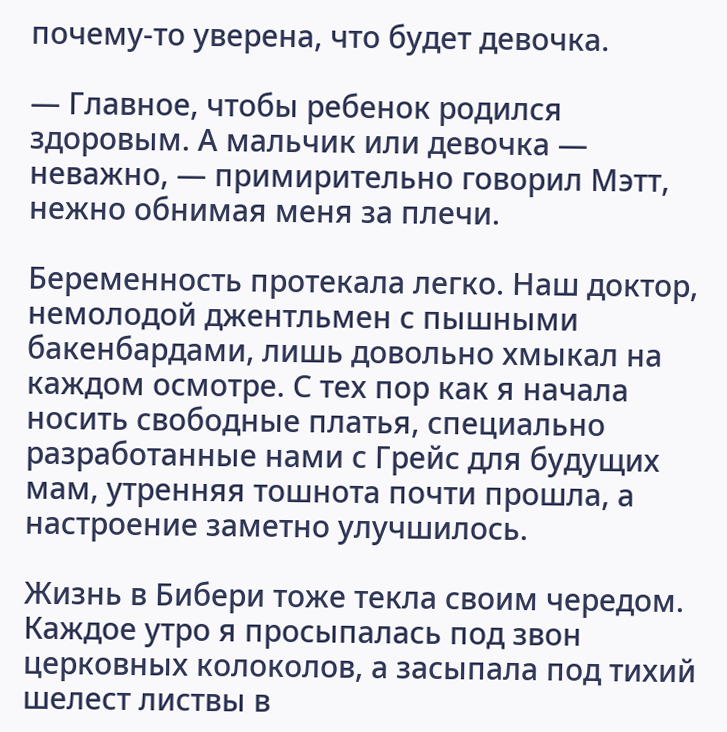почему-то уверена, что будет девочка.

— Главное, чтобы ребенок родился здоровым. А мальчик или девочка — неважно, — примирительно говорил Мэтт, нежно обнимая меня за плечи.

Беременность протекала легко. Наш доктор, немолодой джентльмен с пышными бакенбардами, лишь довольно хмыкал на каждом осмотре. С тех пор как я начала носить свободные платья, специально разработанные нами с Грейс для будущих мам, утренняя тошнота почти прошла, а настроение заметно улучшилось.

Жизнь в Бибери тоже текла своим чередом. Каждое утро я просыпалась под звон церковных колоколов, а засыпала под тихий шелест листвы в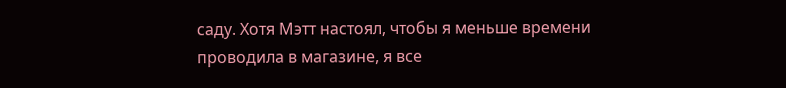саду. Хотя Мэтт настоял, чтобы я меньше времени проводила в магазине, я все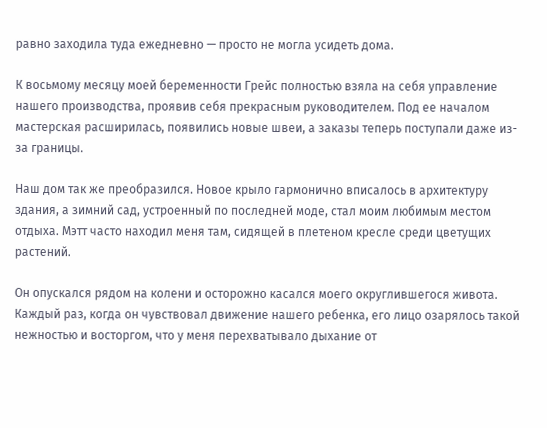равно заходила туда ежедневно — просто не могла усидеть дома.

К восьмому месяцу моей беременности Грейс полностью взяла на себя управление нашего производства, проявив себя прекрасным руководителем. Под ее началом мастерская расширилась, появились новые швеи, а заказы теперь поступали даже из-за границы.

Наш дом так же преобразился. Новое крыло гармонично вписалось в архитектуру здания, а зимний сад, устроенный по последней моде, стал моим любимым местом отдыха. Мэтт часто находил меня там, сидящей в плетеном кресле среди цветущих растений.

Он опускался рядом на колени и осторожно касался моего округлившегося живота. Каждый раз, когда он чувствовал движение нашего ребенка, его лицо озарялось такой нежностью и восторгом, что у меня перехватывало дыхание от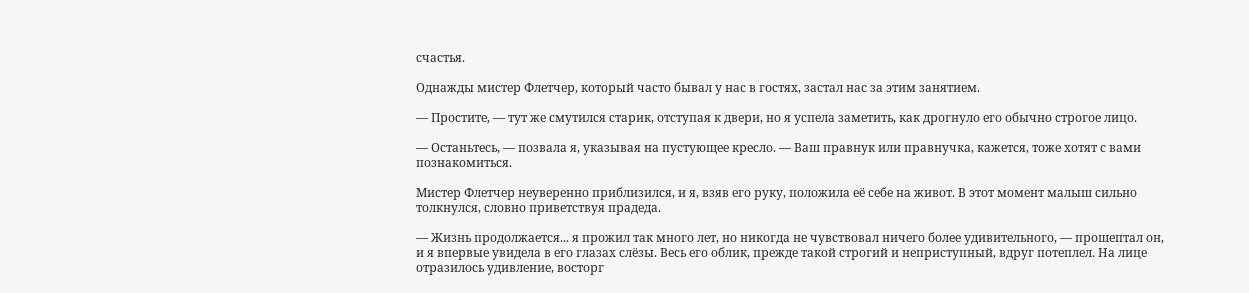счастья.

Однажды мистер Флетчер, который часто бывал у нас в гостях, застал нас за этим занятием.

— Простите, — тут же смутился старик, отступая к двери, но я успела заметить, как дрогнуло его обычно строгое лицо.

— Останьтесь, — позвала я, указывая на пустующее кресло. — Ваш правнук или правнучка, кажется, тоже хотят с вами познакомиться.

Мистер Флетчер неуверенно приблизился, и я, взяв его руку, положила её себе на живот. В этот момент малыш сильно толкнулся, словно приветствуя прадеда.

— Жизнь продолжается... я прожил так много лет, но никогда не чувствовал ничего более удивительного, — прошептал он, и я впервые увидела в его глазах слёзы. Весь его облик, прежде такой строгий и неприступный, вдруг потеплел. На лице отразилось удивление, восторг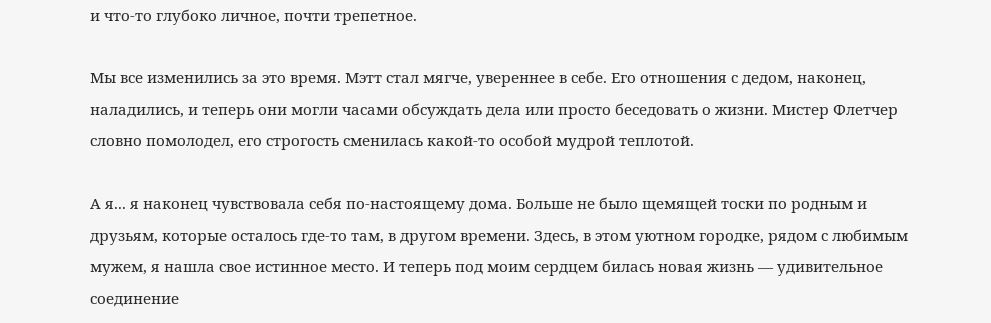и что-то глубоко личное, почти трепетное.

Мы все изменились за это время. Мэтт стал мягче, увереннее в себе. Его отношения с дедом, наконец, наладились, и теперь они могли часами обсуждать дела или просто беседовать о жизни. Мистер Флетчер словно помолодел, его строгость сменилась какой-то особой мудрой теплотой.

А я... я наконец чувствовала себя по-настоящему дома. Больше не было щемящей тоски по родным и друзьям, которые осталось где-то там, в другом времени. Здесь, в этом уютном городке, рядом с любимым мужем, я нашла свое истинное место. И теперь под моим сердцем билась новая жизнь — удивительное соединение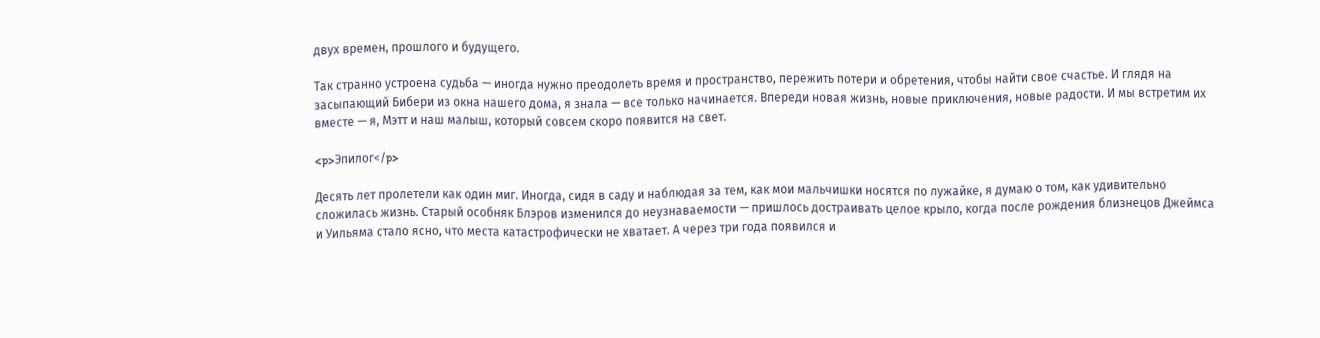двух времен, прошлого и будущего.

Так странно устроена судьба — иногда нужно преодолеть время и пространство, пережить потери и обретения, чтобы найти свое счастье. И глядя на засыпающий Бибери из окна нашего дома, я знала — все только начинается. Впереди новая жизнь, новые приключения, новые радости. И мы встретим их вместе — я, Мэтт и наш малыш, который совсем скоро появится на свет.

<p>Эпилог</p>

Десять лет пролетели как один миг. Иногда, сидя в саду и наблюдая за тем, как мои мальчишки носятся по лужайке, я думаю о том, как удивительно сложилась жизнь. Старый особняк Блэров изменился до неузнаваемости — пришлось достраивать целое крыло, когда после рождения близнецов Джеймса и Уильяма стало ясно, что места катастрофически не хватает. А через три года появился и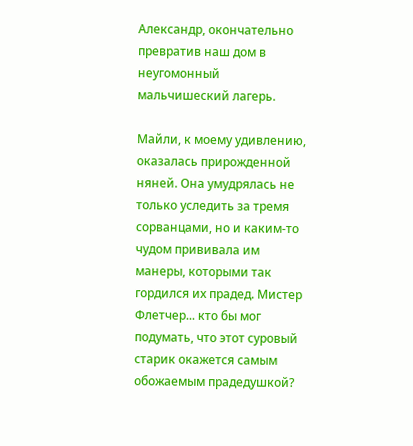Александр, окончательно превратив наш дом в неугомонный мальчишеский лагерь.

Майли, к моему удивлению, оказалась прирожденной няней. Она умудрялась не только уследить за тремя сорванцами, но и каким-то чудом прививала им манеры, которыми так гордился их прадед. Мистер Флетчер... кто бы мог подумать, что этот суровый старик окажется самым обожаемым прадедушкой?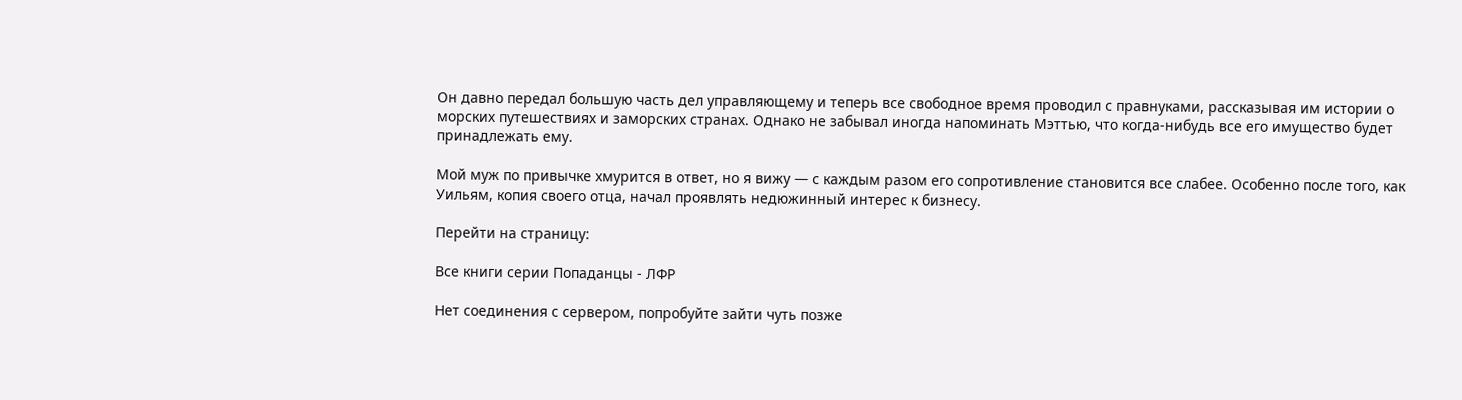Он давно передал большую часть дел управляющему и теперь все свободное время проводил с правнуками, рассказывая им истории о морских путешествиях и заморских странах. Однако не забывал иногда напоминать Мэттью, что когда-нибудь все его имущество будет принадлежать ему.

Мой муж по привычке хмурится в ответ, но я вижу — с каждым разом его сопротивление становится все слабее. Особенно после того, как Уильям, копия своего отца, начал проявлять недюжинный интерес к бизнесу.

Перейти на страницу:

Все книги серии Попаданцы - ЛФР

Нет соединения с сервером, попробуйте зайти чуть позже